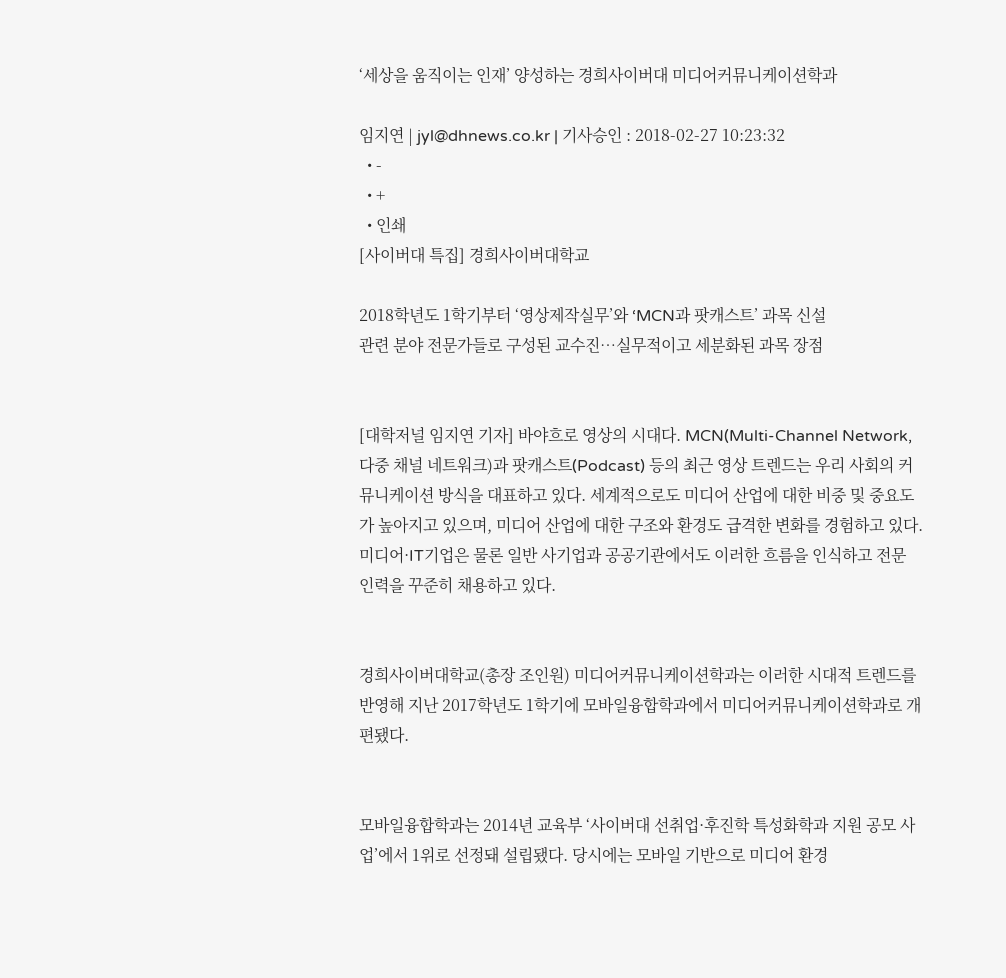‘세상을 움직이는 인재’ 양성하는 경희사이버대 미디어커뮤니케이션학과

임지연 | jyl@dhnews.co.kr | 기사승인 : 2018-02-27 10:23:32
  • -
  • +
  • 인쇄
[사이버대 특집] 경희사이버대학교

2018학년도 1학기부터 ‘영상제작실무’와 ‘MCN과 팟캐스트’ 과목 신설
관련 분야 전문가들로 구성된 교수진…실무적이고 세분화된 과목 장점


[대학저널 임지연 기자] 바야흐로 영상의 시대다. MCN(Multi-Channel Network, 다중 채널 네트워크)과 팟캐스트(Podcast) 등의 최근 영상 트렌드는 우리 사회의 커뮤니케이션 방식을 대표하고 있다. 세계적으로도 미디어 산업에 대한 비중 및 중요도가 높아지고 있으며, 미디어 산업에 대한 구조와 환경도 급격한 변화를 경험하고 있다. 미디어·IT기업은 물론 일반 사기업과 공공기관에서도 이러한 흐름을 인식하고 전문 인력을 꾸준히 채용하고 있다.


경희사이버대학교(총장 조인원) 미디어커뮤니케이션학과는 이러한 시대적 트렌드를 반영해 지난 2017학년도 1학기에 모바일융합학과에서 미디어커뮤니케이션학과로 개편됐다.


모바일융합학과는 2014년 교육부 ‘사이버대 선취업·후진학 특성화학과 지원 공모 사업’에서 1위로 선정돼 설립됐다. 당시에는 모바일 기반으로 미디어 환경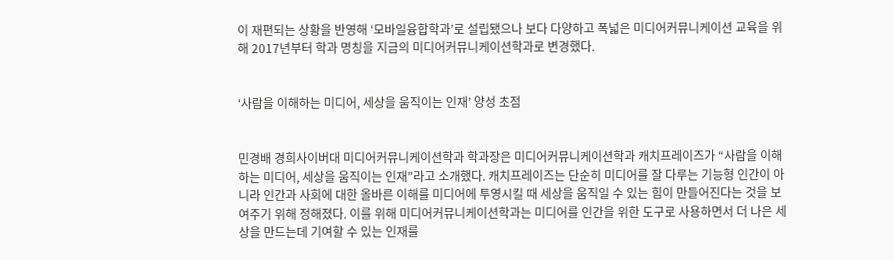이 재편되는 상황을 반영해 ‘모바일융합학과’로 설립됐으나 보다 다양하고 폭넓은 미디어커뮤니케이션 교육을 위해 2017년부터 학과 명칭을 지금의 미디어커뮤니케이션학과로 변경했다.


‘사람을 이해하는 미디어, 세상을 움직이는 인재’ 양성 초점


민경배 경희사이버대 미디어커뮤니케이션학과 학과장은 미디어커뮤니케이션학과 캐치프레이즈가 “사람을 이해하는 미디어, 세상을 움직이는 인재”라고 소개했다. 캐치프레이즈는 단순히 미디어를 잘 다루는 기능형 인간이 아니라 인간과 사회에 대한 올바른 이해를 미디어에 투영시킬 때 세상을 움직일 수 있는 힘이 만들어진다는 것을 보여주기 위해 정해졌다. 이를 위해 미디어커뮤니케이션학과는 미디어를 인간을 위한 도구로 사용하면서 더 나은 세상을 만드는데 기여할 수 있는 인재를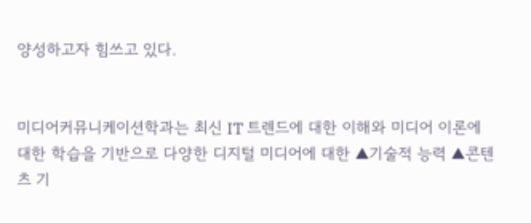양성하고자 힘쓰고 있다.


미디어커뮤니케이션학과는 최신 IT 트렌드에 대한 이해와 미디어 이론에 대한 학습을 기반으로 다양한 디지털 미디어에 대한 ▲기술적 능력 ▲콘텐츠 기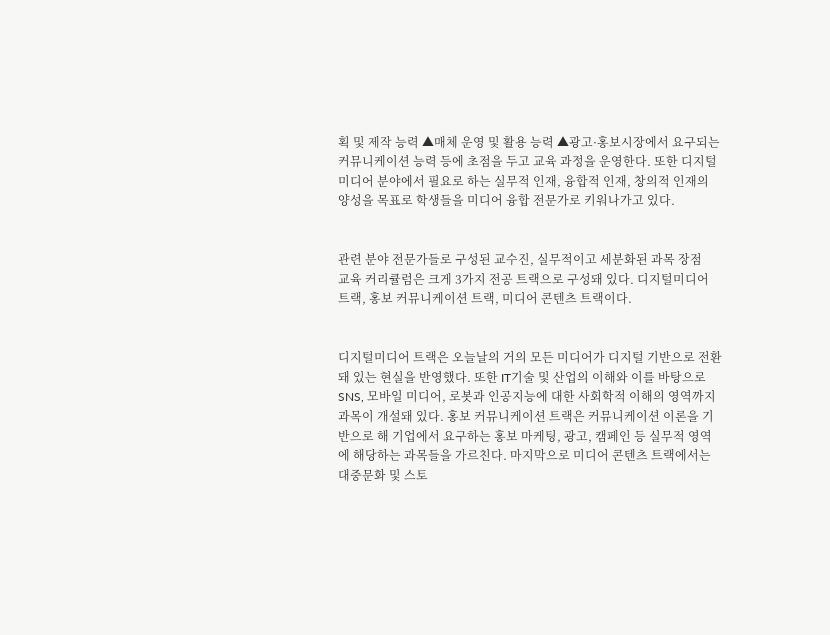획 및 제작 능력 ▲매체 운영 및 활용 능력 ▲광고·홍보시장에서 요구되는 커뮤니케이션 능력 등에 초점을 두고 교육 과정을 운영한다. 또한 디지털 미디어 분야에서 필요로 하는 실무적 인재, 융합적 인재, 창의적 인재의 양성을 목표로 학생들을 미디어 융합 전문가로 키워나가고 있다.


관련 분야 전문가들로 구성된 교수진, 실무적이고 세분화된 과목 장점
교육 커리큘럼은 크게 3가지 전공 트랙으로 구성돼 있다. 디지털미디어 트랙, 홍보 커뮤니케이션 트랙, 미디어 콘텐츠 트랙이다.


디지털미디어 트랙은 오늘날의 거의 모든 미디어가 디지털 기반으로 전환돼 있는 현실을 반영했다. 또한 IT기술 및 산업의 이해와 이를 바탕으로 SNS, 모바일 미디어, 로봇과 인공지능에 대한 사회학적 이해의 영역까지 과목이 개설돼 있다. 홍보 커뮤니케이션 트랙은 커뮤니케이션 이론을 기반으로 해 기업에서 요구하는 홍보 마케팅, 광고, 캠페인 등 실무적 영역에 해당하는 과목들을 가르친다. 마지막으로 미디어 콘텐츠 트랙에서는 대중문화 및 스토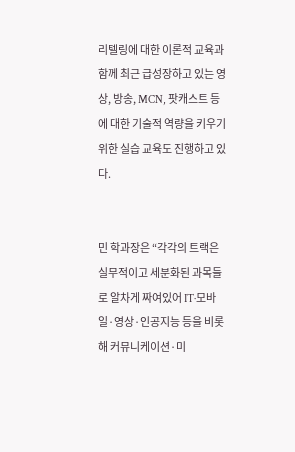리텔링에 대한 이론적 교육과 함께 최근 급성장하고 있는 영상, 방송, MCN, 팟캐스트 등에 대한 기술적 역량을 키우기 위한 실습 교육도 진행하고 있다.


민 학과장은 “각각의 트랙은 실무적이고 세분화된 과목들로 알차게 짜여있어 IT·모바일·영상·인공지능 등을 비롯해 커뮤니케이션·미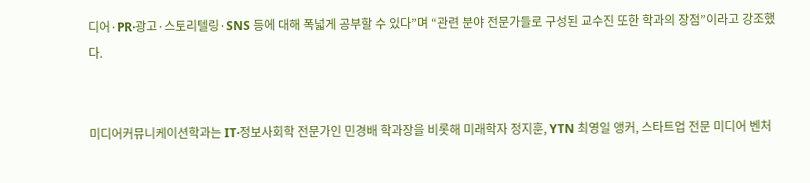디어·PR·광고·스토리텔링·SNS 등에 대해 폭넓게 공부할 수 있다”며 “관련 분야 전문가들로 구성된 교수진 또한 학과의 장점”이라고 강조했다.


미디어커뮤니케이션학과는 IT·정보사회학 전문가인 민경배 학과장을 비롯해 미래학자 정지훈, YTN 최영일 앵커, 스타트업 전문 미디어 벤처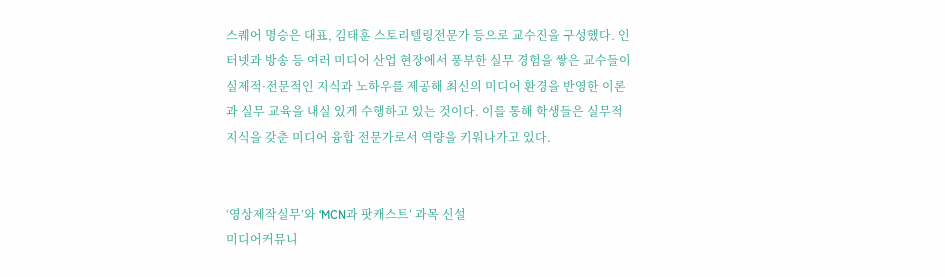스퀘어 명승은 대표, 김태훈 스토리텔링전문가 등으로 교수진을 구성했다. 인터넷과 방송 등 여러 미디어 산업 현장에서 풍부한 실무 경험을 쌓은 교수들이 실제적·전문적인 지식과 노하우를 제공해 최신의 미디어 환경을 반영한 이론과 실무 교육을 내실 있게 수행하고 있는 것이다. 이를 통해 학생들은 실무적 지식을 갖춘 미디어 융합 전문가로서 역량을 키워나가고 있다.


‘영상제작실무’와 ‘MCN과 팟캐스트’ 과목 신설
미디어커뮤니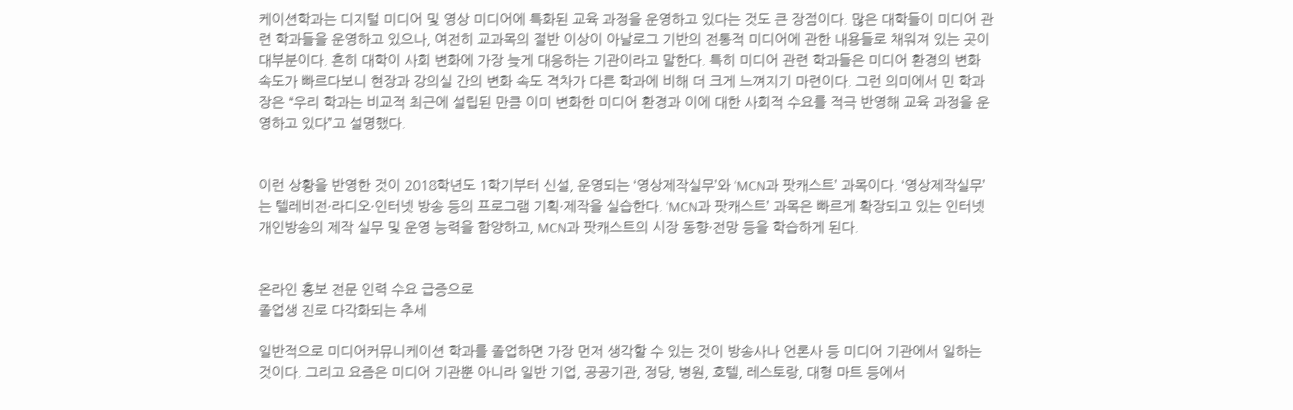케이션학과는 디지털 미디어 및 영상 미디어에 특화된 교육 과정을 운영하고 있다는 것도 큰 장점이다. 많은 대학들이 미디어 관련 학과들을 운영하고 있으나, 여전히 교과목의 절반 이상이 아날로그 기반의 전통적 미디어에 관한 내용들로 채워져 있는 곳이 대부분이다. 흔히 대학이 사회 변화에 가장 늦게 대응하는 기관이라고 말한다. 특히 미디어 관련 학과들은 미디어 환경의 변화 속도가 빠르다보니 현장과 강의실 간의 변화 속도 격차가 다른 학과에 비해 더 크게 느껴지기 마련이다. 그런 의미에서 민 학과장은 “우리 학과는 비교적 최근에 설립된 만큼 이미 변화한 미디어 환경과 이에 대한 사회적 수요를 적극 반영해 교육 과정을 운영하고 있다”고 설명했다.


이런 상황을 반영한 것이 2018학년도 1학기부터 신설, 운영되는 ‘영상제작실무’와 ‘MCN과 팟캐스트’ 과목이다. ‘영상제작실무’는 텔레비전·라디오·인터넷 방송 등의 프로그램 기획·제작을 실습한다. ‘MCN과 팟캐스트’ 과목은 빠르게 확장되고 있는 인터넷 개인방송의 제작 실무 및 운영 능력을 함양하고, MCN과 팟캐스트의 시장 동향·전망 등을 학습하게 된다.


온라인 홍보 전문 인력 수요 급증으로
졸업생 진로 다각화되는 추세

일반적으로 미디어커뮤니케이션 학과를 졸업하면 가장 먼저 생각할 수 있는 것이 방송사나 언론사 등 미디어 기관에서 일하는 것이다. 그리고 요즘은 미디어 기관뿐 아니라 일반 기업, 공공기관, 정당, 병원, 호텔, 레스토랑, 대형 마트 등에서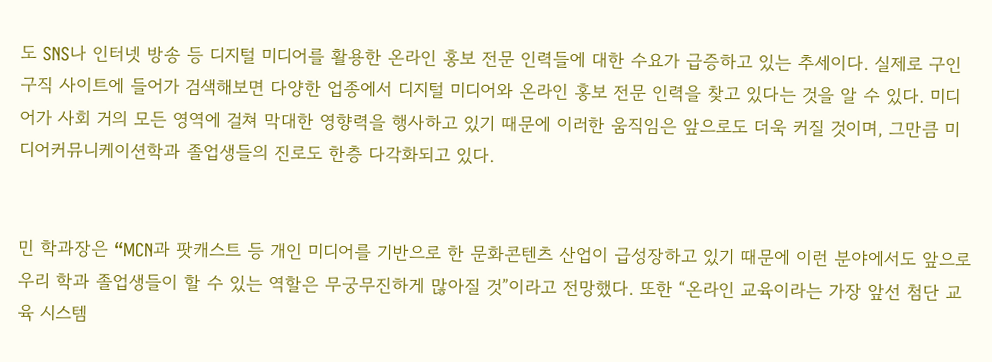도 SNS나 인터넷 방송 등 디지털 미디어를 활용한 온라인 홍보 전문 인력들에 대한 수요가 급증하고 있는 추세이다. 실제로 구인구직 사이트에 들어가 검색해보면 다양한 업종에서 디지털 미디어와 온라인 홍보 전문 인력을 찾고 있다는 것을 알 수 있다. 미디어가 사회 거의 모든 영역에 걸쳐 막대한 영향력을 행사하고 있기 때문에 이러한 움직임은 앞으로도 더욱 커질 것이며, 그만큼 미디어커뮤니케이션학과 졸업생들의 진로도 한층 다각화되고 있다.


민 학과장은 “MCN과 팟캐스트 등 개인 미디어를 기반으로 한 문화콘텐츠 산업이 급성장하고 있기 때문에 이런 분야에서도 앞으로 우리 학과 졸업생들이 할 수 있는 역할은 무궁무진하게 많아질 것”이라고 전망했다. 또한 “온라인 교육이라는 가장 앞선 첨단 교육 시스템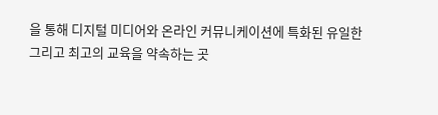을 통해 디지털 미디어와 온라인 커뮤니케이션에 특화된 유일한 그리고 최고의 교육을 약속하는 곳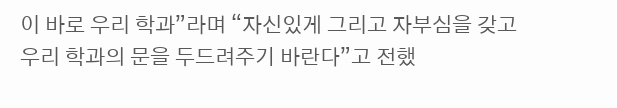이 바로 우리 학과”라며 “자신있게 그리고 자부심을 갖고 우리 학과의 문을 두드려주기 바란다”고 전했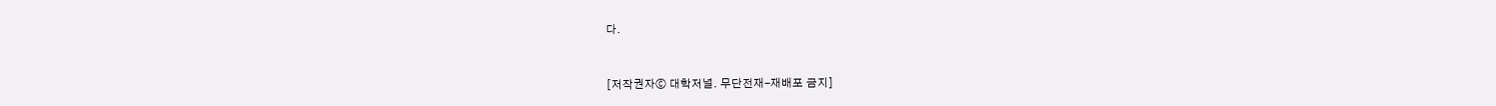다.


[저작권자ⓒ 대학저널. 무단전재-재배포 금지]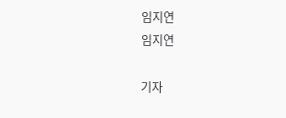임지연
임지연

기자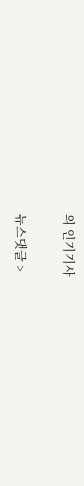의 인기기사

뉴스댓글 >